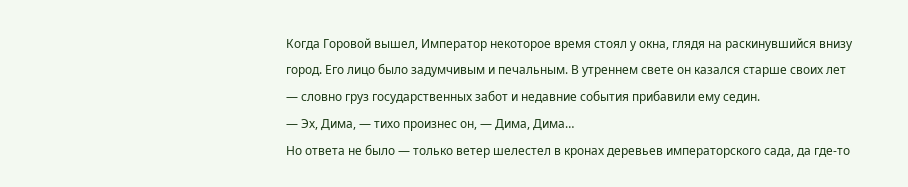Когда Горовой вышел, Император некоторое время стоял у окна, глядя на раскинувшийся внизу город. Его лицо было задумчивым и печальным. В утреннем свете он казался старше своих лет — словно груз государственных забот и недавние события прибавили ему седин.
— Эх, Дима, — тихо произнес он, — Дима, Дима…
Но ответа не было — только ветер шелестел в кронах деревьев императорского сада, да где-то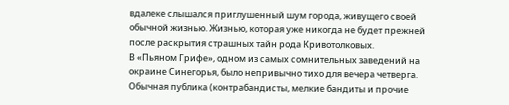вдалеке слышался приглушенный шум города, живущего своей обычной жизнью. Жизнью, которая уже никогда не будет прежней после раскрытия страшных тайн рода Кривотолковых.
В «Пьяном Грифе», одном из самых сомнительных заведений на окраине Синегорья, было непривычно тихо для вечера четверга. Обычная публика (контрабандисты, мелкие бандиты и прочие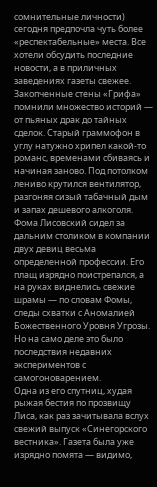сомнительные личности) сегодня предпочла чуть более «респектабельные» места. Все хотели обсудить последние новости, а в приличных заведениях газеты свежее.
Закопченные стены «Грифа» помнили множество историй — от пьяных драк до тайных сделок. Старый граммофон в углу натужно хрипел какой-то романс, временами сбиваясь и начиная заново. Под потолком лениво крутился вентилятор, разгоняя сизый табачный дым и запах дешевого алкоголя.
Фома Лисовский сидел за дальним столиком в компании двух девиц весьма определенной профессии. Его плащ изрядно поистрепался, а на руках виднелись свежие шрамы — по словам Фомы, следы схватки с Аномалией Божественного Уровня Угрозы.
Но на само деле это было последствия недавних экспериментов с самогоноварением.
Одна из его спутниц, худая рыжая бестия по прозвищу Лиса, как раз зачитывала вслух свежий выпуск «Синегорского вестника». Газета была уже изрядно помята — видимо,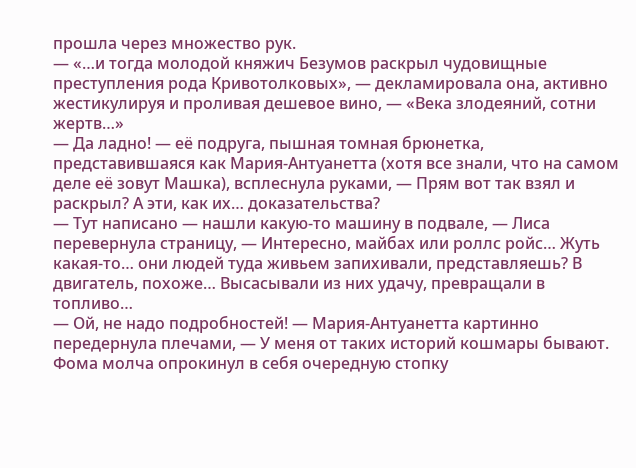прошла через множество рук.
— «…и тогда молодой княжич Безумов раскрыл чудовищные преступления рода Кривотолковых», — декламировала она, активно жестикулируя и проливая дешевое вино, — «Века злодеяний, сотни жертв…»
— Да ладно! — её подруга, пышная томная брюнетка, представившаяся как Мария-Антуанетта (хотя все знали, что на самом деле её зовут Машка), всплеснула руками, — Прям вот так взял и раскрыл? А эти, как их… доказательства?
— Тут написано — нашли какую-то машину в подвале, — Лиса перевернула страницу, — Интересно, майбах или роллс ройс… Жуть какая-то… они людей туда живьем запихивали, представляешь? В двигатель, похоже… Высасывали из них удачу, превращали в топливо…
— Ой, не надо подробностей! — Мария-Антуанетта картинно передернула плечами, — У меня от таких историй кошмары бывают.
Фома молча опрокинул в себя очередную стопку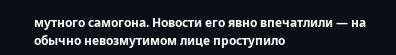мутного самогона. Новости его явно впечатлили — на обычно невозмутимом лице проступило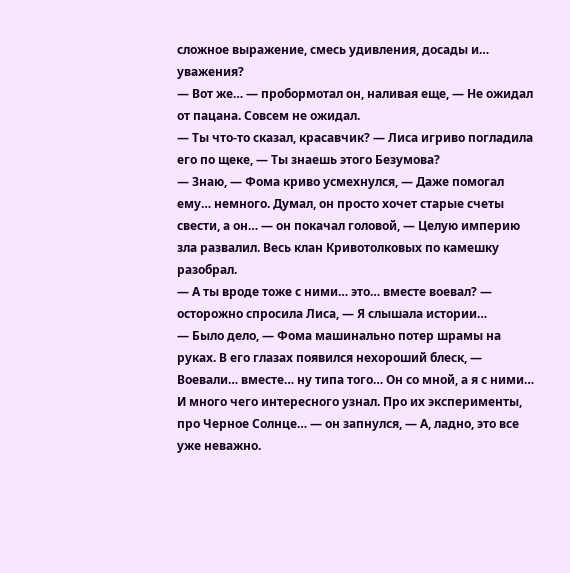сложное выражение, смесь удивления, досады и… уважения?
— Вот же… — пробормотал он, наливая еще, — Не ожидал от пацана. Совсем не ожидал.
— Ты что-то сказал, красавчик? — Лиса игриво погладила его по щеке, — Ты знаешь этого Безумова?
— Знаю, — Фома криво усмехнулся, — Даже помогал ему… немного. Думал, он просто хочет старые счеты свести, а он… — он покачал головой, — Целую империю зла развалил. Весь клан Кривотолковых по камешку разобрал.
— А ты вроде тоже с ними… это… вместе воевал? — осторожно спросила Лиса, — Я слышала истории…
— Было дело, — Фома машинально потер шрамы на руках. В его глазах появился нехороший блеск, — Воевали… вместе… ну типа того… Он со мной, а я с ними… И много чего интересного узнал. Про их эксперименты, про Черное Солнце… — он запнулся, — А, ладно, это все уже неважно.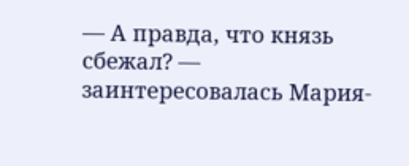— А правда, что князь сбежал? — заинтересовалась Мария-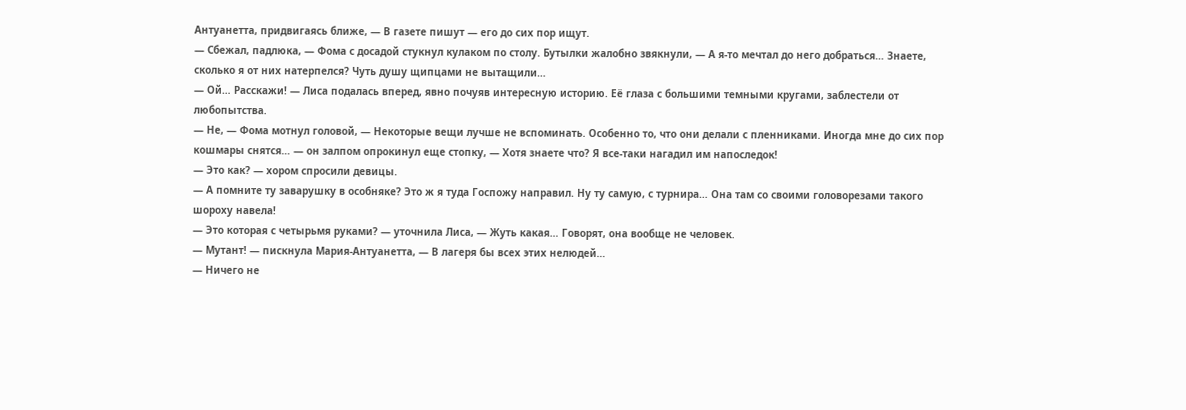Антуанетта, придвигаясь ближе, — В газете пишут — его до сих пор ищут.
— Сбежал, падлюка, — Фома с досадой стукнул кулаком по столу. Бутылки жалобно звякнули, — А я-то мечтал до него добраться… Знаете, сколько я от них натерпелся? Чуть душу щипцами не вытащили…
— Ой… Расскажи! — Лиса подалась вперед, явно почуяв интересную историю. Её глаза с большими темными кругами, заблестели от любопытства.
— Не, — Фома мотнул головой, — Некоторые вещи лучше не вспоминать. Особенно то, что они делали с пленниками. Иногда мне до сих пор кошмары снятся… — он залпом опрокинул еще стопку, — Хотя знаете что? Я все-таки нагадил им напоследок!
— Это как? — хором спросили девицы.
— А помните ту заварушку в особняке? Это ж я туда Госпожу направил. Ну ту самую, с турнира… Она там со своими головорезами такого шороху навела!
— Это которая с четырьмя руками? — уточнила Лиса, — Жуть какая… Говорят, она вообще не человек.
— Мутант! — пискнула Мария-Антуанетта, — В лагеря бы всех этих нелюдей…
— Ничего не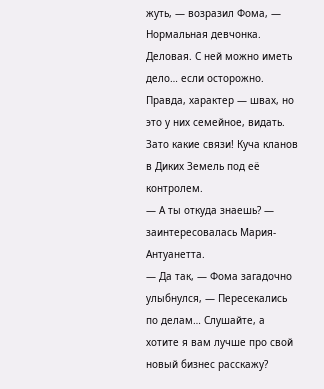жуть, — возразил Фома, — Нормальная девчонка. Деловая. С ней можно иметь дело… если осторожно. Правда, характер — швах, но это у них семейное, видать. Зато какие связи! Куча кланов в Диких Земель под её контролем.
— А ты откуда знаешь? — заинтересовалась Мария-Антуанетта.
— Да так, — Фома загадочно улыбнулся, — Пересекались по делам… Слушайте, а хотите я вам лучше про свой новый бизнес расскажу?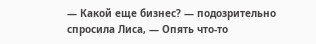— Какой еще бизнес? — подозрительно спросила Лиса, — Опять что-то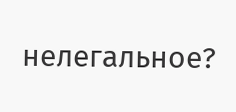нелегальное?